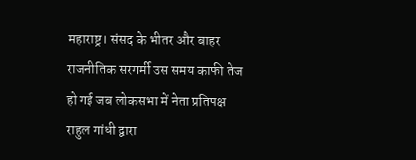महाराष्ट्र। संसद के भीतर और बाहर राजनीतिक सरगर्मी उस समय काफी तेज हो गई जब लोकसभा में नेता प्रतिपक्ष राहुल गांधी द्वारा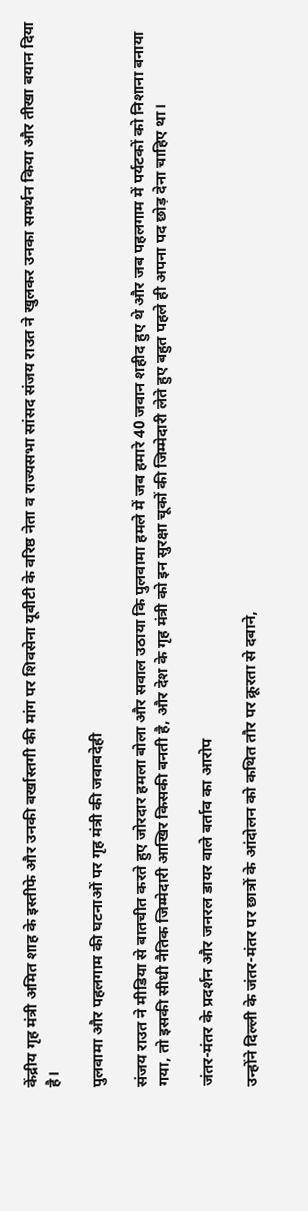केंद्रीय गृह मंत्री अमित शाह के इस्तीफे और उनकी बर्खास्तगी की मांग पर शिवसेना यूबीटी के वरिष्ठ नेता व राज्यसभा सांसद संजय राउत ने खुलकर उनका समर्थन किया और तीखा बयान दिया है।

पुलवामा और पहलगाम की घटनाओं पर गृह मंत्री की जवाबदेही

संजय राउत ने मीडिया से बातचीत करते हुए जोरदार हमला बोला और सवाल उठाया कि पुलवामा हमले में जब हमारे 40 जवान शहीद हुए थे और जब पहलगाम में पर्यटकों को निशाना बनाया गया, तो इसकी सीधी नैतिक जिम्मेदारी आखिर किसकी बनती है, और देश के गृह मंत्री को इन सुरक्षा चूकों की जिम्मेदारी लेते हुए बहुत पहले ही अपना पद छोड़ देना चाहिए था।

जंतर-मंतर के प्रदर्शन और जनरल डायर वाले बर्ताव का आरोप

उन्होंने दिल्ली के जंतर-मंतर पर छात्रों के आंदोलन को कथित तौर पर क्रूरता से दबाने,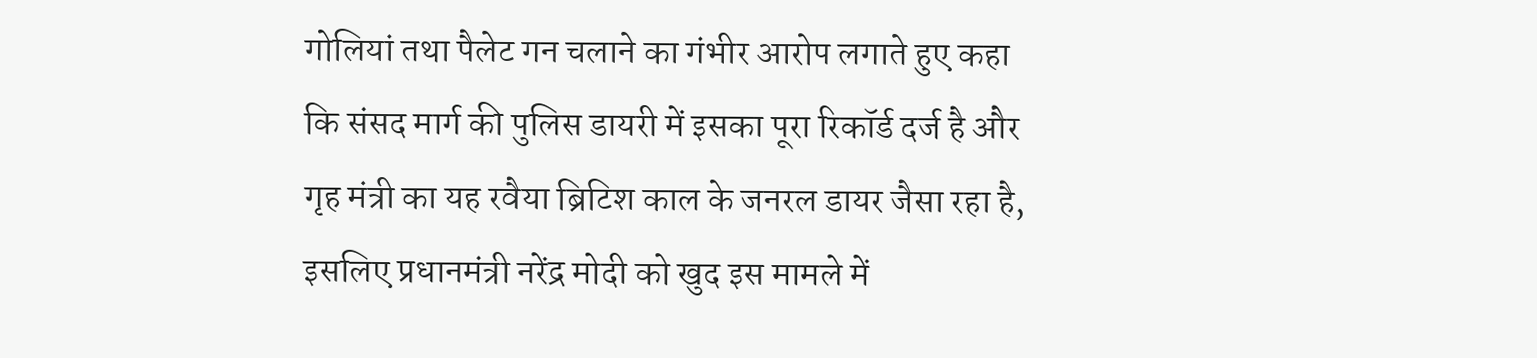गोलियां तथा पैलेट गन चलाने का गंभीर आरोप लगाते हुए कहा कि संसद मार्ग की पुलिस डायरी में इसका पूरा रिकॉर्ड दर्ज है और गृह मंत्री का यह रवैया ब्रिटिश काल के जनरल डायर जैसा रहा है, इसलिए प्रधानमंत्री नरेंद्र मोदी को खुद इस मामले में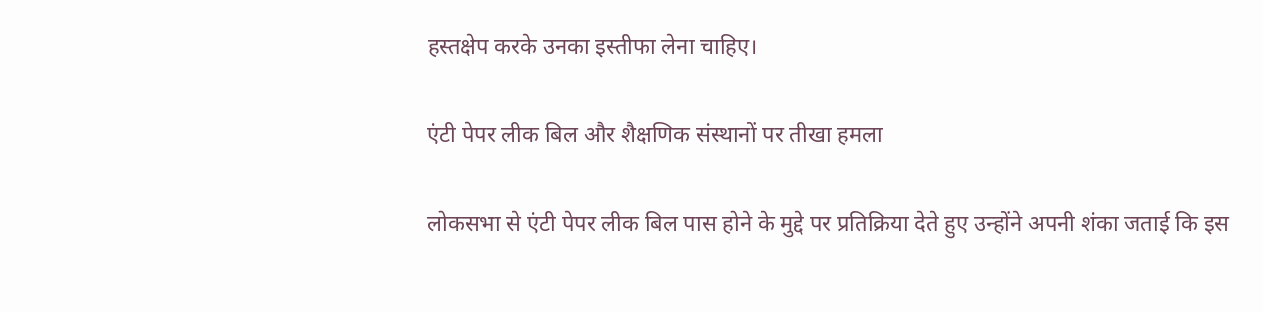हस्तक्षेप करके उनका इस्तीफा लेना चाहिए।

एंटी पेपर लीक बिल और शैक्षणिक संस्थानों पर तीखा हमला

लोकसभा से एंटी पेपर लीक बिल पास होने के मुद्दे पर प्रतिक्रिया देते हुए उन्होंने अपनी शंका जताई कि इस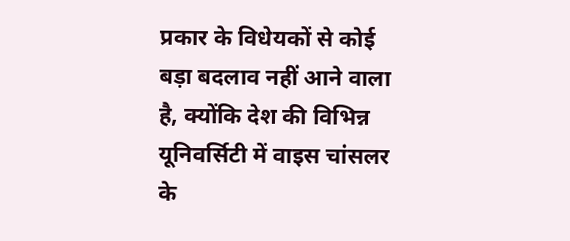प्रकार के विधेयकों से कोई बड़ा बदलाव नहीं आने वाला है, क्योंकि देश की विभिन्न यूनिवर्सिटी में वाइस चांसलर के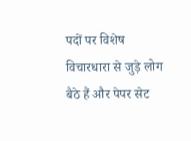पदों पर विशेष विचारधारा से जुड़े लोग बैठे हैं और पेपर सेट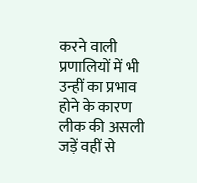करने वाली प्रणालियों में भी उन्हीं का प्रभाव होने के कारण लीक की असली जड़ें वहीं से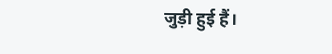जुड़ी हुई हैं।